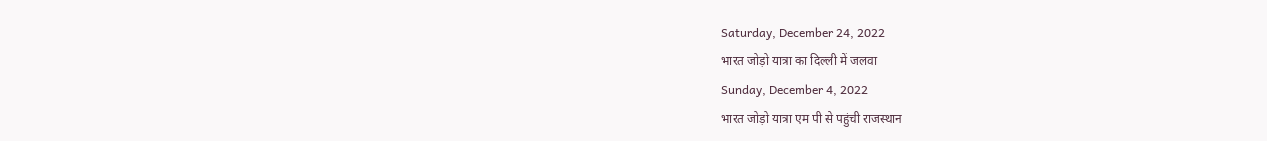Saturday, December 24, 2022
भारत जोड़ो यात्रा का दिल्ली में जलवा
Sunday, December 4, 2022
भारत जोड़ो यात्रा एम पी से पहुंची राजस्थान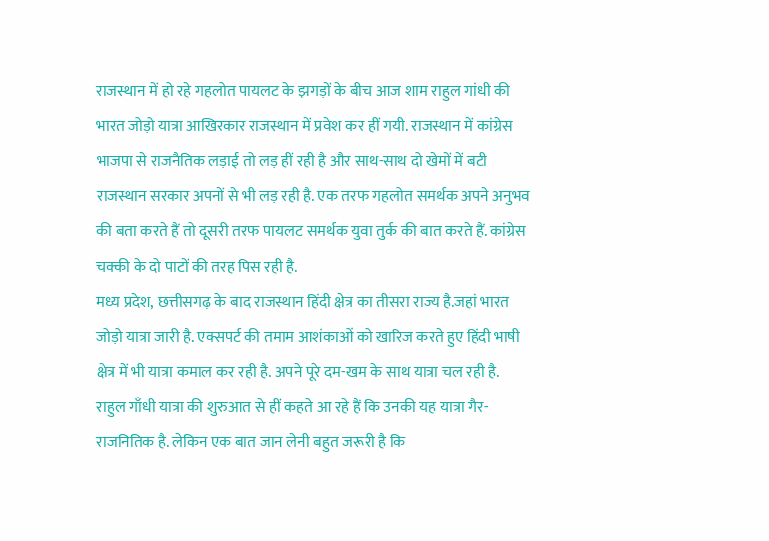राजस्थान में हो रहे गहलोत पायलट के झगड़ों के बीच आज शाम राहुल गांधी की भारत जोड़ो यात्रा आखिरकार राजस्थान में प्रवेश कर हीं गयी. राजस्थान में कांग्रेस भाजपा से राजनैतिक लड़ाई तो लड़ हीं रही है और साथ-साथ दो खेमों में बटी राजस्थान सरकार अपनों से भी लड़ रही है. एक तरफ गहलोत समर्थक अपने अनुभव की बता करते हैं तो दूसरी तरफ पायलट समर्थक युवा तुर्क की बात करते हैं. कांग्रेस चक्की के दो पाटों की तरह पिस रही है.
मध्य प्रदेश, छत्तीसगढ़ के बाद राजस्थान हिंदी क्षेत्र का तीसरा राज्य है.जहां भारत जोड़ो यात्रा जारी है. एक्सपर्ट की तमाम आशंकाओं को खारिज करते हुए हिंदी भाषी क्षेत्र में भी यात्रा कमाल कर रही है. अपने पूरे दम-खम के साथ यात्रा चल रही है. राहुल गाँधी यात्रा की शुरुआत से हीं कहते आ रहे हैं कि उनकी यह यात्रा गैर-राजनितिक है. लेकिन एक बात जान लेनी बहुत जरूरी है कि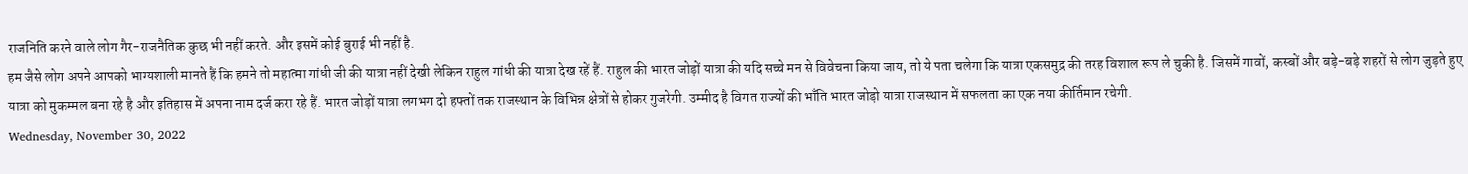राजनिति करने वाले लोग गैर-राजनैतिक कुछ भी नहीं करते. और इसमें कोई बुराई भी नहीं है.
हम जैसे लोग अपने आपको भाग्यशाली मानते हैं कि हमने तो महात्मा गांधी जी की यात्रा नहीं देखी लेकिन राहुल गांधी की यात्रा देख रहें हैं. राहुल की भारत जोड़ों यात्रा की यदि सच्चे मन से विवेचना किया जाय, तो ये पता चलेगा कि यात्रा एकसमुद्र की तरह विशाल रूप ले चुकी है. जिसमें गावों, कस्बों और बड़े-बड़े शहरों से लोग जुड़ते हुए यात्रा को मुकम्मल बना रहे है और इतिहास में अपना नाम दर्ज करा रहे हैं. भारत जोड़ों यात्रा लगभग दो हफ्तों तक राजस्थान के विभिन्न क्षेत्रों से होकर गुजरेगी. उम्मीद है विगत राज्यों की भाँति भारत जोड़ो यात्रा राजस्थान में सफलता का एक नया कीर्तिमान रचेगी.
Wednesday, November 30, 2022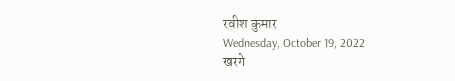रवीश कुमार
Wednesday, October 19, 2022
खरगे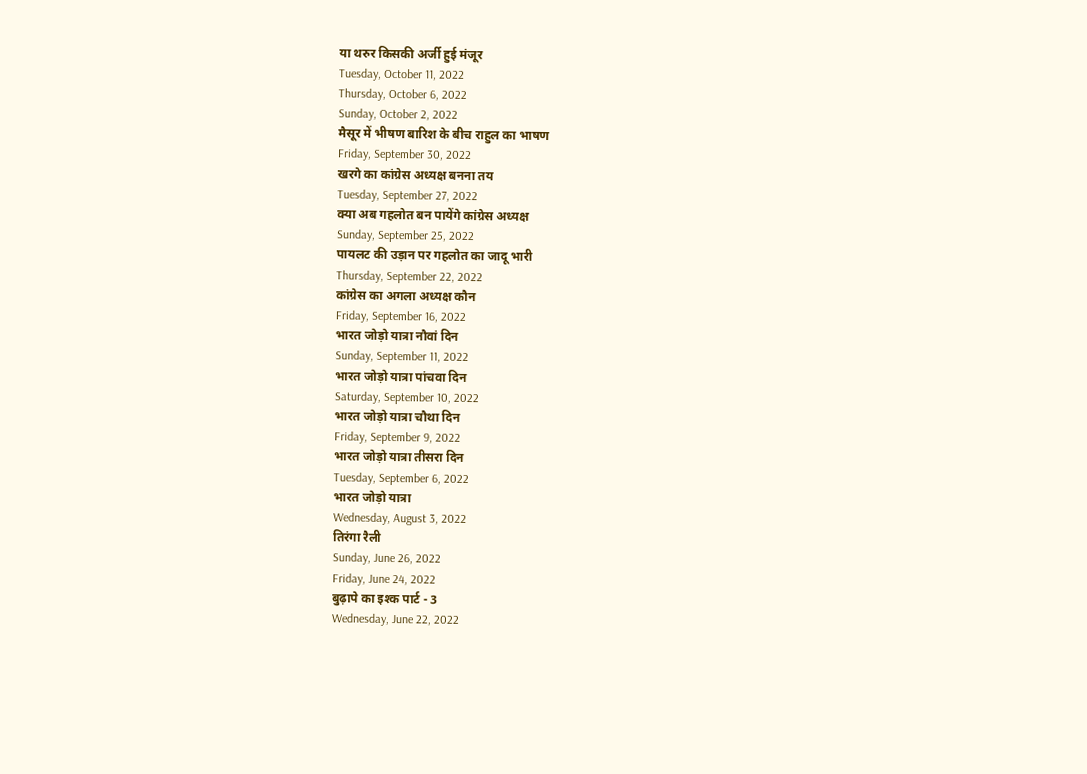या थरुर किसकी अर्जी हुई मंजूर
Tuesday, October 11, 2022
Thursday, October 6, 2022
Sunday, October 2, 2022
मैसूर में भीषण बारिश के बीच राहुल का भाषण
Friday, September 30, 2022
खरगे का कांग्रेस अध्यक्ष बनना तय
Tuesday, September 27, 2022
क्या अब गहलोत बन पायेंगे कांग्रेस अध्यक्ष
Sunday, September 25, 2022
पायलट की उड़ान पर गहलोत का जादू भारी
Thursday, September 22, 2022
कांग्रेस का अगला अध्यक्ष कौन
Friday, September 16, 2022
भारत जोड़ो यात्रा नौवां दिन
Sunday, September 11, 2022
भारत जोड़ो यात्रा पांचवा दिन
Saturday, September 10, 2022
भारत जोड़ो यात्रा चौथा दिन
Friday, September 9, 2022
भारत जोड़ो यात्रा तीसरा दिन
Tuesday, September 6, 2022
भारत जोड़ो यात्रा
Wednesday, August 3, 2022
तिरंगा रैली
Sunday, June 26, 2022
Friday, June 24, 2022
बुढ़ापे का इश्क पार्ट - 3
Wednesday, June 22, 2022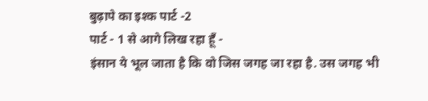बुढ़ापे का इश्क पार्ट -2
पार्ट - 1 से आगे लिख रहा हूँ -
इंसान ये भूल जाता है कि वो जिस जगह जा रहा है. उस जगह भी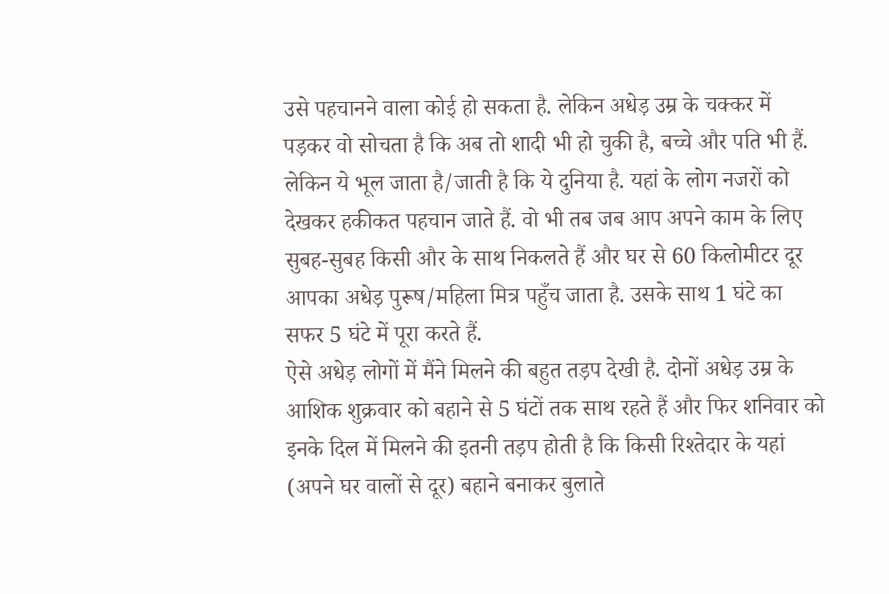उसे पहचानने वाला कोई हो सकता है. लेकिन अधेड़ उम्र के चक्कर में पड़कर वो सोचता है कि अब तो शादी भी हो चुकी है, बच्चे और पति भी हैं. लेकिन ये भूल जाता है/जाती है कि ये दुनिया है. यहां के लोग नजरों को देखकर हकीकत पहचान जाते हैं. वो भी तब जब आप अपने काम के लिए सुबह-सुबह किसी और के साथ निकलते हैं और घर से 60 किलोमीटर दूर आपका अधेड़ पुरूष/महिला मित्र पहुँच जाता है. उसके साथ 1 घंटे का सफर 5 घंटे में पूरा करते हैं.
ऐसे अधेड़ लोगों में मैंने मिलने की बहुत तड़प देखी है. दोनों अधेड़ उम्र के आशिक शुक्रवार को बहाने से 5 घंटों तक साथ रहते हैं और फिर शनिवार को इनके दिल में मिलने की इतनी तड़प होती है कि किसी रिश्तेदार के यहां (अपने घर वालों से दूर) बहाने बनाकर बुलाते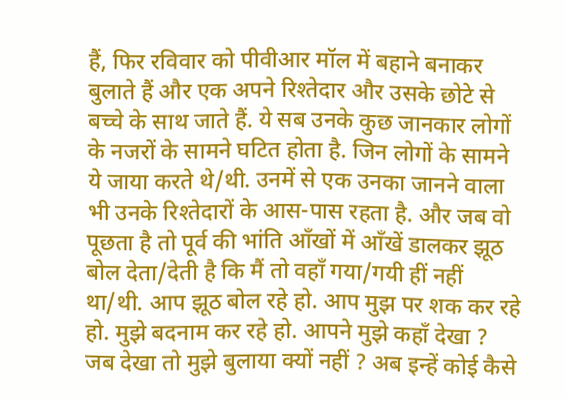हैं, फिर रविवार को पीवीआर मॉल में बहाने बनाकर बुलाते हैं और एक अपने रिश्तेदार और उसके छोटे से बच्चे के साथ जाते हैं. ये सब उनके कुछ जानकार लोगों के नजरों के सामने घटित होता है. जिन लोगों के सामने ये जाया करते थे/थी. उनमें से एक उनका जानने वाला भी उनके रिश्तेदारों के आस-पास रहता है. और जब वो पूछता है तो पूर्व की भांति आँखों में आँखें डालकर झूठ बोल देता/देती है कि मैं तो वहाँ गया/गयी हीं नहीं था/थी. आप झूठ बोल रहे हो. आप मुझ पर शक कर रहे हो. मुझे बदनाम कर रहे हो. आपने मुझे कहाँ देखा ? जब देखा तो मुझे बुलाया क्यों नहीं ? अब इन्हें कोई कैसे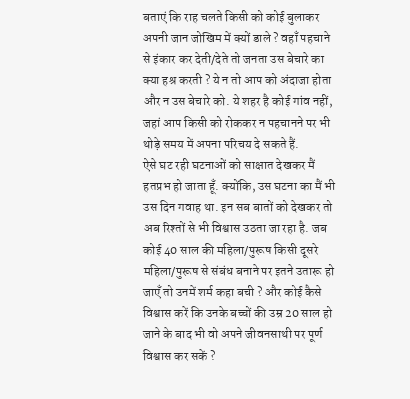बताएं कि राह चलते किसी को कोई बुलाकर अपनी जान जोखिम में क्यों डाले ? वहाँ पहचाने से इंकार कर देती/देते तो जनता उस बेचारे का क्या हश्र करती ? ये न तो आप को अंदाजा होता और न उस बेचारे को. ये शहर है कोई गांव नहीं, जहां आप किसी को रोककर न पहचानने पर भी थोड़े समय में अपना परिचय दे सकते हैं.
ऐसे घट रही घटनाओं को साक्षात देखकर मैं हतप्रभ हो जाता हूँ. क्योंकि, उस घटना का मैं भी उस दिन गवाह था. इन सब बातों को देखकर तो अब रिश्तों से भी विश्वास उठता जा रहा है. जब कोई 40 साल की महिला/पुरूष किसी दूसरे महिला/पुरूष से संबंध बनाने पर इतने उतारू हो जाएँ तो उनमें शर्म कहा बची ? और कोई कैसे विश्वास करें कि उनके बच्चों की उम्र 20 साल हो जाने के बाद भी वो अपने जीवनसाथी पर पूर्ण विश्वास कर सकें ?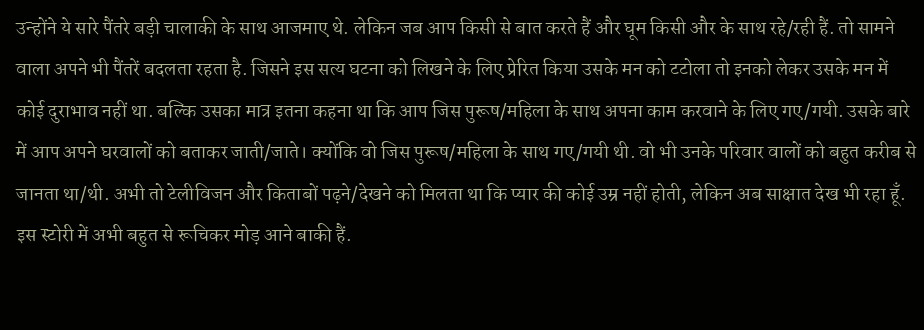उन्होंने ये सारे पैंतरे बड़ी चालाकी के साथ आजमाए थे. लेकिन जब आप किसी से बात करते हैं और घूम किसी और के साथ रहे/रही हैं. तो सामने वाला अपने भी पैंतरें बदलता रहता है. जिसने इस सत्य घटना को लिखने के लिए प्रेरित किया उसके मन को टटोला तो इनको लेकर उसके मन में कोई दुराभाव नहीं था. बल्कि उसका मात्र इतना कहना था कि आप जिस पुरूष/महिला के साथ अपना काम करवाने के लिए गए/गयी. उसके बारे में आप अपने घरवालों को बताकर जाती/जाते। क्योंकि वो जिस पुरूष/महिला के साथ गए/गयी थी. वो भी उनके परिवार वालों को बहुत करीब से जानता था/थी. अभी तो टेलीविजन और किताबों पढ़ने/देखने को मिलता था कि प्यार की कोई उम्र नहीं होती, लेकिन अब साक्षात देख भी रहा हूँ. इस स्टोरी में अभी बहुत से रूचिकर मोड़ आने बाकी हैं.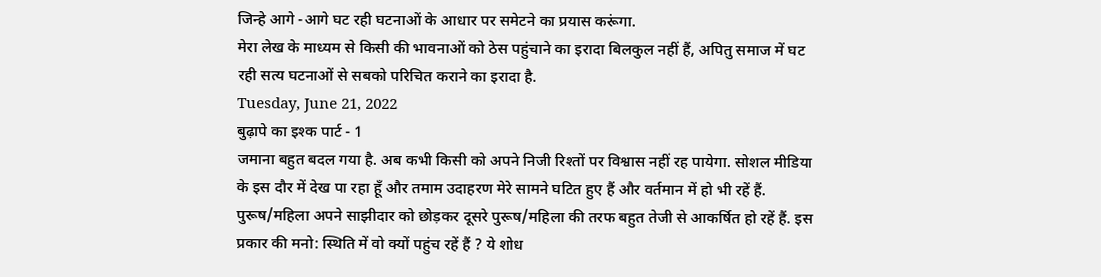जिन्हे आगे -आगे घट रही घटनाओं के आधार पर समेटने का प्रयास करूंगा.
मेरा लेख के माध्यम से किसी की भावनाओं को ठेस पहुंचाने का इरादा बिलकुल नहीं हैं, अपितु समाज में घट रही सत्य घटनाओं से सबको परिचित कराने का इरादा है.
Tuesday, June 21, 2022
बुढ़ापे का इश्क पार्ट - 1
जमाना बहुत बदल गया है. अब कभी किसी को अपने निजी रिश्तों पर विश्वास नहीं रह पायेगा. सोशल मीडिया के इस दौर में देख पा रहा हूँ और तमाम उदाहरण मेरे सामने घटित हुए हैं और वर्तमान में हो भी रहें हैं. पुरूष/महिला अपने साझीदार को छोड़कर दूसरे पुरूष/महिला की तरफ बहुत तेजी से आकर्षित हो रहें हैं. इस प्रकार की मनो: स्थिति में वो क्यों पहुंच रहें हैं ? ये शोध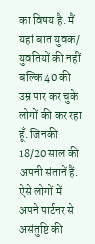का विषय है. मैं यहां बात युवक/ युवतियों की नहीं बल्कि 40 की उम्र पार कर चुके लोगों की कर रहा हूँ. जिनकी 18/20 साल की अपनी संतानें हैं. ऐसे लोगों में अपने पार्टनर से असंतुष्टि की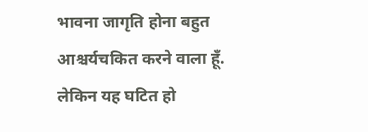भावना जागृति होना बहुत आश्चर्यचकित करने वाला हूँ. लेकिन यह घटित हो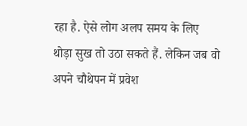रहा है. ऐसे लोग अलप समय के लिए थोड़ा सुख तो उठा सकते हैं. लेकिन जब वो अपने चौथेपन में प्रवेश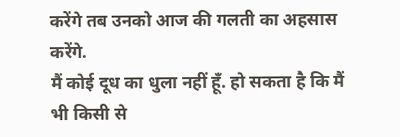करेंगे तब उनको आज की गलती का अहसास करेंगे.
मैं कोई दूध का धुला नहीं हूँ. हो सकता है कि मैं भी किसी से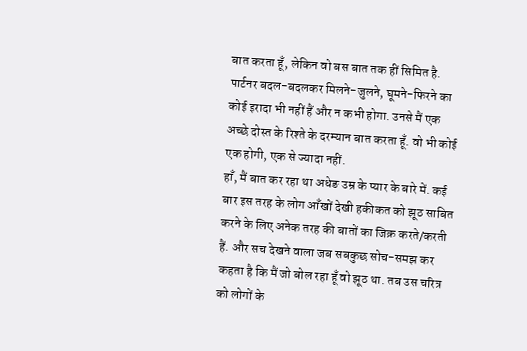बात करता हूँ, लेकिन वो बस बात तक हीं सिमित है. पार्टनर बदल-बदलकर मिलने-जुलने, घूमने-फिरने का कोई इरादा भी नहीं हैं और न कभी होगा. उनसे मैं एक अच्छे दोस्त के रिश्ते के दरम्यान बात करता हूँ. वो भी कोई एक होगी, एक से ज्यादा नहीं.
हाँ, मैं बात कर रहा था अधेङ उम्र के प्यार के बारे में. कई बार इस तरह के लोग आँखों देखी हकीकत को झूठ साबित करने के लिए अनेक तरह की बातों का जिक्र करते/करती हैं. और सच देखने वाला जब सबकुछ सोच-समझ कर कहता है कि मैं जो बोल रहा हूँ वो झूठ था. तब उस चरित्र को लोगों के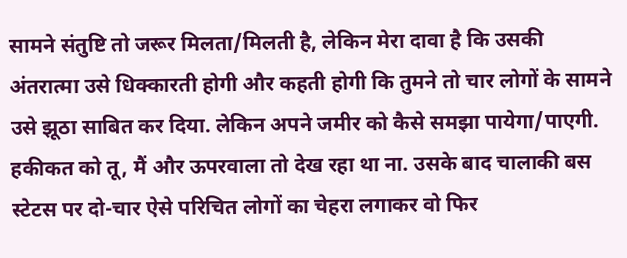सामने संतुष्टि तो जरूर मिलता/मिलती है, लेकिन मेरा दावा है कि उसकी अंतरात्मा उसे धिक्कारती होगी और कहती होगी कि तुमने तो चार लोगों के सामने उसे झूठा साबित कर दिया. लेकिन अपने जमीर को कैसे समझा पायेगा/पाएगी. हकीकत को तू, मैं और ऊपरवाला तो देख रहा था ना. उसके बाद चालाकी बस स्टेटस पर दो-चार ऐसे परिचित लोगों का चेहरा लगाकर वो फिर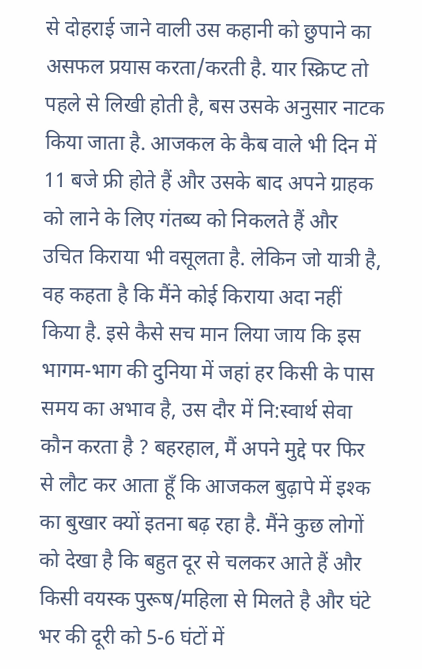से दोहराई जाने वाली उस कहानी को छुपाने का असफल प्रयास करता/करती है. यार स्क्रिप्ट तो पहले से लिखी होती है, बस उसके अनुसार नाटक किया जाता है. आजकल के कैब वाले भी दिन में 11 बजे फ्री होते हैं और उसके बाद अपने ग्राहक को लाने के लिए गंतब्य को निकलते हैं और उचित किराया भी वसूलता है. लेकिन जो यात्री है, वह कहता है कि मैंने कोई किराया अदा नहीं किया है. इसे कैसे सच मान लिया जाय कि इस भागम-भाग की दुनिया में जहां हर किसी के पास समय का अभाव है, उस दौर में नि:स्वार्थ सेवा कौन करता है ? बहरहाल, मैं अपने मुद्दे पर फिर से लौट कर आता हूँ कि आजकल बुढ़ापे में इश्क का बुखार क्यों इतना बढ़ रहा है. मैंने कुछ लोगों को देखा है कि बहुत दूर से चलकर आते हैं और किसी वयस्क पुरूष/महिला से मिलते है और घंटे भर की दूरी को 5-6 घंटों में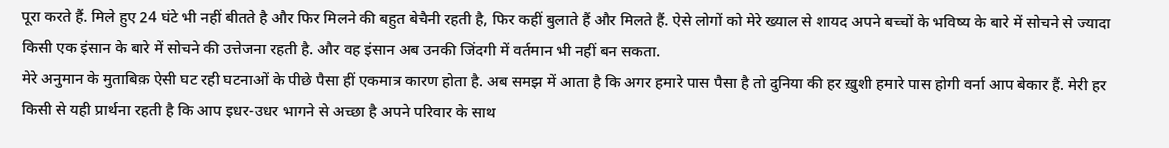पूरा करते हैं. मिले हुए 24 घंटे भी नहीं बीतते है और फिर मिलने की बहुत बेचैनी रहती है, फिर कहीं बुलाते हैं और मिलते हैं. ऐसे लोगों को मेरे ख्याल से शायद अपने बच्चों के भविष्य के बारे में सोचने से ज्यादा किसी एक इंसान के बारे में सोचने की उत्तेजना रहती है. और वह इंसान अब उनकी जिंदगी में वर्तमान भी नहीं बन सकता.
मेरे अनुमान के मुताबिक़ ऐसी घट रही घटनाओं के पीछे पैसा हीं एकमात्र कारण होता है. अब समझ में आता है कि अगर हमारे पास पैसा है तो दुनिया की हर ख़ुशी हमारे पास होगी वर्ना आप बेकार हैं. मेरी हर किसी से यही प्रार्थना रहती है कि आप इधर-उधर भागने से अच्छा है अपने परिवार के साथ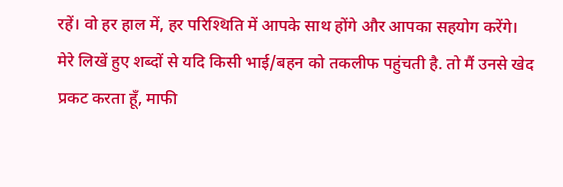रहें। वो हर हाल में, हर परिश्थिति में आपके साथ होंगे और आपका सहयोग करेंगे।
मेरे लिखें हुए शब्दों से यदि किसी भाई/बहन को तकलीफ पहुंचती है. तो मैं उनसे खेद प्रकट करता हूँ, माफी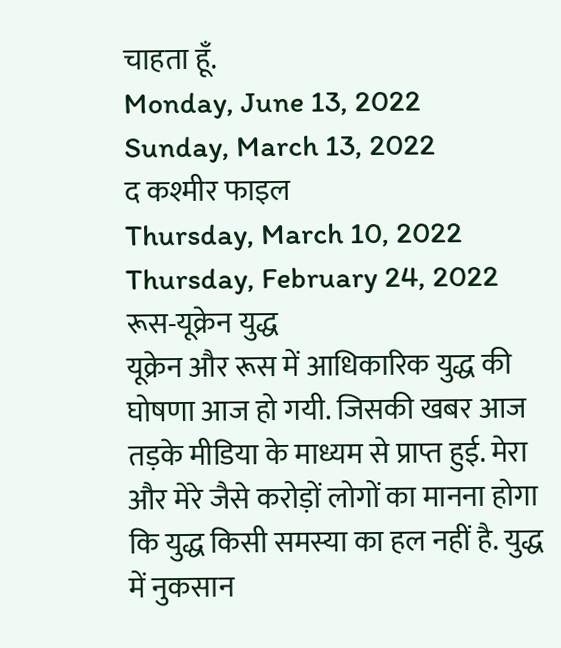चाहता हूँ.
Monday, June 13, 2022
Sunday, March 13, 2022
द कश्मीर फाइल
Thursday, March 10, 2022
Thursday, February 24, 2022
रूस-यूक्रेन युद्ध
यूक्रेन और रूस में आधिकारिक युद्ध की घोषणा आज हो गयी. जिसकी खबर आज तड़के मीडिया के माध्यम से प्राप्त हुई. मेरा और मेरे जैसे करोड़ों लोगों का मानना होगा कि युद्ध किसी समस्या का हल नहीं है. युद्ध में नुकसान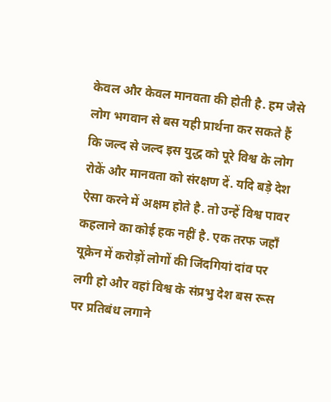केवल और केवल मानवता की होती है. हम जैसे लोग भगवान से बस यही प्रार्थना कर सकते हैं कि जल्द से जल्द इस युद्ध को पूरे विश्व के लोग रोकें और मानवता को संरक्षण दें. यदि बड़े देश ऐसा करने में अक्षम होते है. तो उन्हें विश्व पावर कहलाने का कोई हक नहीं है. एक तरफ जहाँ यूक्रेन में करोड़ों लोगों की जिंदगियां दांव पर लगी हो और वहां विश्व के संप्रभु देश बस रूस पर प्रतिबंध लगाने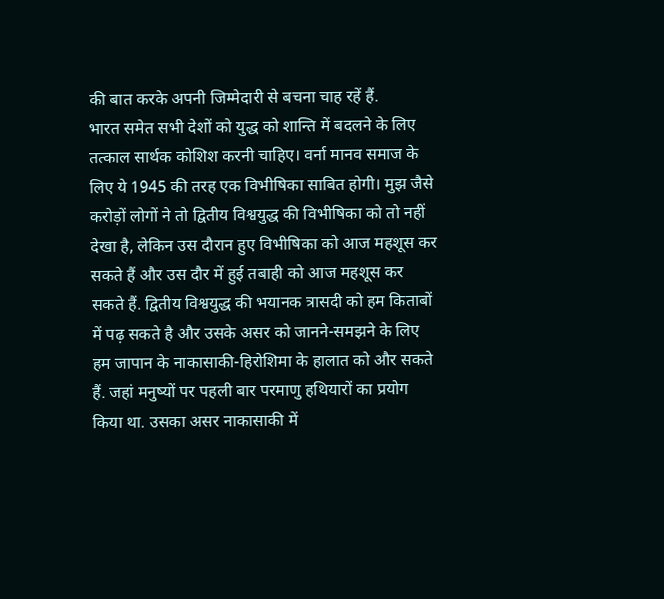की बात करके अपनी जिम्मेदारी से बचना चाह रहें हैं.
भारत समेत सभी देशों को युद्ध को शान्ति में बदलने के लिए तत्काल सार्थक कोशिश करनी चाहिए। वर्ना मानव समाज के लिए ये 1945 की तरह एक विभीषिका साबित होगी। मुझ जैसे करोड़ों लोगों ने तो द्वितीय विश्वयुद्ध की विभीषिका को तो नहीं देखा है, लेकिन उस दौरान हुए विभीषिका को आज महशूस कर सकते हैं और उस दौर में हुई तबाही को आज महशूस कर सकते हैं. द्वितीय विश्वयुद्ध की भयानक त्रासदी को हम किताबों में पढ़ सकते है और उसके असर को जानने-समझने के लिए हम जापान के नाकासाकी-हिरोशिमा के हालात को और सकते हैं. जहां मनुष्यों पर पहली बार परमाणु हथियारों का प्रयोग किया था. उसका असर नाकासाकी में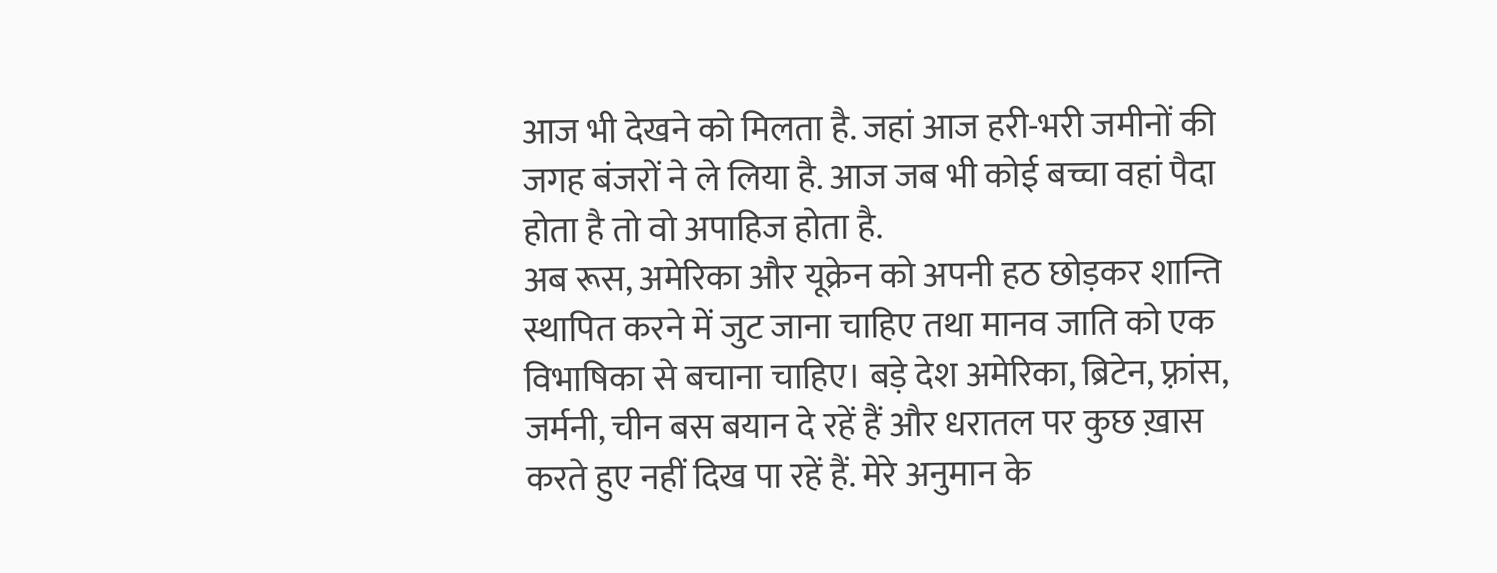आज भी देखने को मिलता है. जहां आज हरी-भरी जमीनों की जगह बंजरों ने ले लिया है. आज जब भी कोई बच्चा वहां पैदा होता है तो वो अपाहिज होता है.
अब रूस, अमेरिका और यूक्रेन को अपनी हठ छोड़कर शान्ति स्थापित करने में जुट जाना चाहिए तथा मानव जाति को एक विभाषिका से बचाना चाहिए। बड़े देश अमेरिका, ब्रिटेन, फ़्रांस, जर्मनी, चीन बस बयान दे रहें हैं और धरातल पर कुछ ख़ास करते हुए नहीं दिख पा रहें हैं. मेरे अनुमान के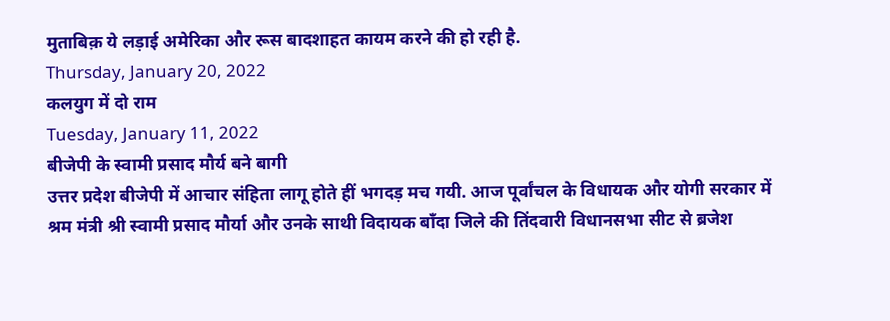मुताबिक़ ये लड़ाई अमेरिका और रूस बादशाहत कायम करने की हो रही है.
Thursday, January 20, 2022
कलयुग में दो राम
Tuesday, January 11, 2022
बीजेपी के स्वामी प्रसाद मौर्य बने बागी
उत्तर प्रदेश बीजेपी में आचार संहिता लागू होते हीं भगदड़ मच गयी. आज पूर्वांचल के विधायक और योगी सरकार में श्रम मंत्री श्री स्वामी प्रसाद मौर्या और उनके साथी विदायक बाँदा जिले की तिंदवारी विधानसभा सीट से ब्रजेश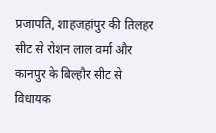प्रजापति, शाहजहांपुर की तिलहर सीट से रोशन लाल वर्मा और कानपुर के बिल्हौर सीट से विधायक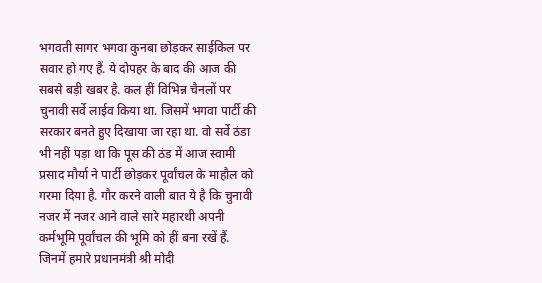भगवती सागर भगवा कुनबा छोड़कर साईकिल पर सवार हो गए हैं. ये दोपहर के बाद की आज की सबसे बड़ी खबर है. कल हीं विभिन्न चैनलों पर चुनावी सर्वे लाईव किया था. जिसमें भगवा पार्टी की सरकार बनते हुए दिखाया जा रहा था. वो सर्वे ठंडा भी नहीं पड़ा था कि पूस की ठंड में आज स्वामी प्रसाद मौर्या ने पार्टी छोड़कर पूर्वांचल के माहौल को गरमा दिया है. गौर करने वाली बात ये है कि चुनावी नजर में नजर आने वाले सारे महारथी अपनी कर्मभूमि पूर्वांचल की भूमि को हीं बना रखें हैं. जिनमें हमारे प्रधानमंत्री श्री मोदी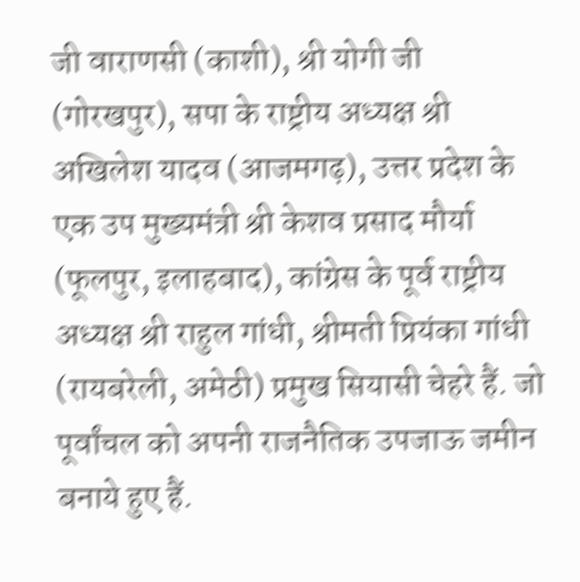जी वाराणसी (काशी), श्री योगी जी (गोरखपुर), सपा के राष्ट्रीय अध्यक्ष श्री अखिलेश यादव (आजमगढ़), उत्तर प्रदेश के एक उप मुख्यमंत्री श्री केशव प्रसाद मौर्या (फूलपुर, इलाहबाद), कांग्रेस के पूर्व राष्ट्रीय अध्यक्ष श्री राहुल गांधी, श्रीमती प्रियंका गांधी (रायबरेली, अमेठी) प्रमुख सियासी चेहरे हैं. जो पूर्वांचल को अपनी राजनैतिक उपजाऊ जमीन बनाये हुए हैं.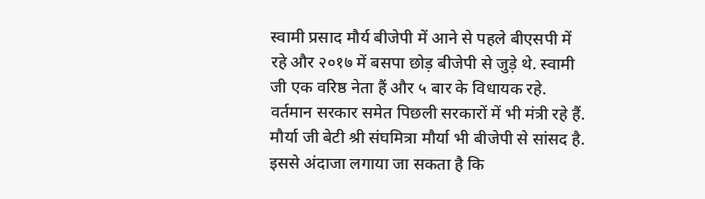स्वामी प्रसाद मौर्य बीजेपी में आने से पहले बीएसपी में रहे और २०१७ में बसपा छोड़ बीजेपी से जुड़े थे. स्वामी जी एक वरिष्ठ नेता हैं और ५ बार के विधायक रहे. वर्तमान सरकार समेत पिछली सरकारों में भी मंत्री रहे हैं. मौर्या जी बेटी श्री संघमित्रा मौर्या भी बीजेपी से सांसद है. इससे अंदाजा लगाया जा सकता है कि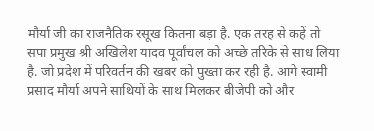मौर्या जी का राजनैतिक रसूख कितना बड़ा है. एक तरह से कहें तो सपा प्रमुख श्री अखिलेश यादव पूर्वांचल को अच्छे तरिके से साध लिया है. जो प्रदेश में परिवर्तन की खबर को पुख्ता कर रही है. आगे स्वामी प्रसाद मौर्या अपने साथियों के साथ मिलकर बीजेपी को और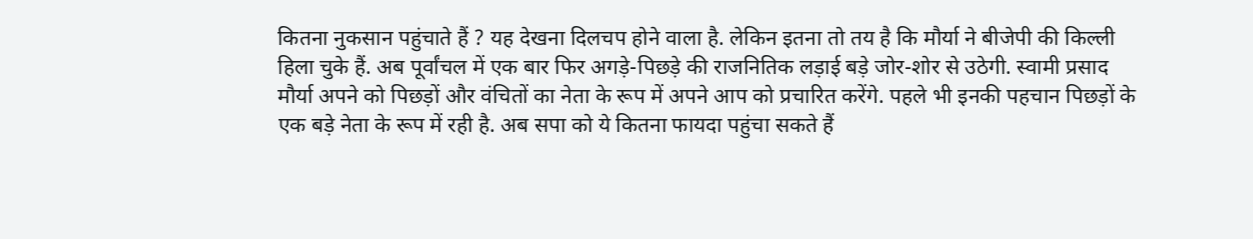कितना नुकसान पहुंचाते हैं ? यह देखना दिलचप होने वाला है. लेकिन इतना तो तय है कि मौर्या ने बीजेपी की किल्ली हिला चुके हैं. अब पूर्वांचल में एक बार फिर अगड़े-पिछड़े की राजनितिक लड़ाई बड़े जोर-शोर से उठेगी. स्वामी प्रसाद मौर्या अपने को पिछड़ों और वंचितों का नेता के रूप में अपने आप को प्रचारित करेंगे. पहले भी इनकी पहचान पिछड़ों के एक बड़े नेता के रूप में रही है. अब सपा को ये कितना फायदा पहुंचा सकते हैं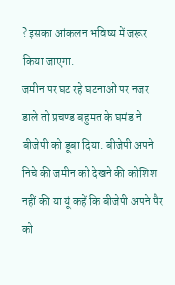? इसका आंकलन भविष्य में जरूर किया जाएगा.
जमीन पर घट रहे घटनाओं पर नजर डाले तो प्रचण्ड बहुमत के घमंड ने बीजेपी को डूबा दिया. बीजेपी अपने निचे की जमीन को देखने की कोशिश नहीं की या यूं कहें कि बीजेपी अपने पैर को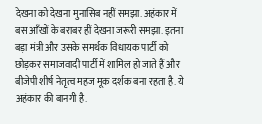देखना को देखना मुनासिब नहीं समझा. अहंकार में बस आँखों के बराबर हीं देखना जरूरी समझा. इतना बड़ा मंत्री और उसके समर्थक विधायक पार्टी को छोड़कर समाजवादी पार्टी में शामिल हो जाते हैं और बीजेपी शीर्ष नेतृत्व महज मूक दर्शक बना रहता है. ये अहंकार की बानगी है.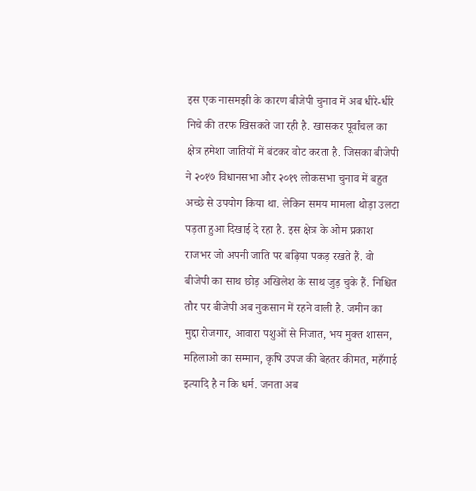इस एक नासमझी के कारण बीजेपी चुनाव में अब धीरे-धीरे निचे की तरफ खिसकते जा रही है. खासकर पूर्वांचल का क्षेत्र हमेशा जातियों में बंटकर वोट करता है. जिसका बीजेपी ने २०१७ विधानसभा और २०१९ लोकसभा चुनाव में बहुत अच्छे से उपयोग किया था. लेकिन समय मामला थोड़ा उलटा पड़ता हुआ दिखाई दे रहा है. इस क्षेत्र के ओम प्रकाश राजभर जो अपनी जाति पर बढ़िया पकड़ रखते हैं. वो बीजेपी का साथ छोड़ अखिलेश के साथ जुड़ चुके हैं. निश्चित तौर पर बीजेपी अब नुकसान में रहने वाली है. जमीन का मुद्दा रोजगार, आवारा पशुओं से निजात, भय मुक्त शासन, महिलाओ का सम्मान, कृषि उपज की बेहतर कीमत, महँगाई इत्यादि है न कि धर्म. जनता अब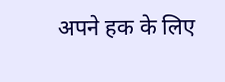अपने हक के लिए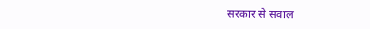सरकार से सवाल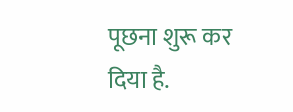पूछना शुरू कर दिया है.